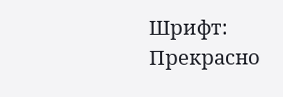Шрифт:
Прекрасно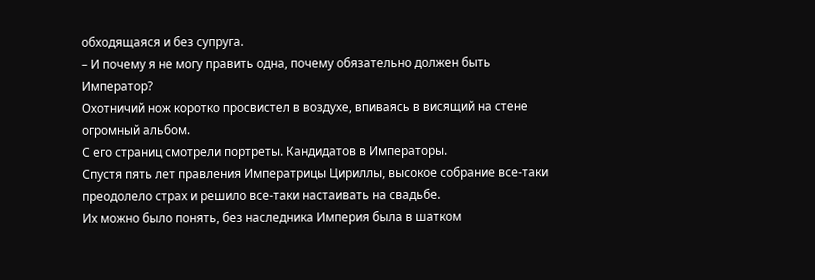обходящаяся и без супруга.
– И почему я не могу править одна, почему обязательно должен быть Император?
Охотничий нож коротко просвистел в воздухе, впиваясь в висящий на стене огромный альбом.
С его страниц смотрели портреты. Кандидатов в Императоры.
Спустя пять лет правления Императрицы Цириллы, высокое собрание все-таки преодолело страх и решило все-таки настаивать на свадьбе.
Их можно было понять, без наследника Империя была в шатком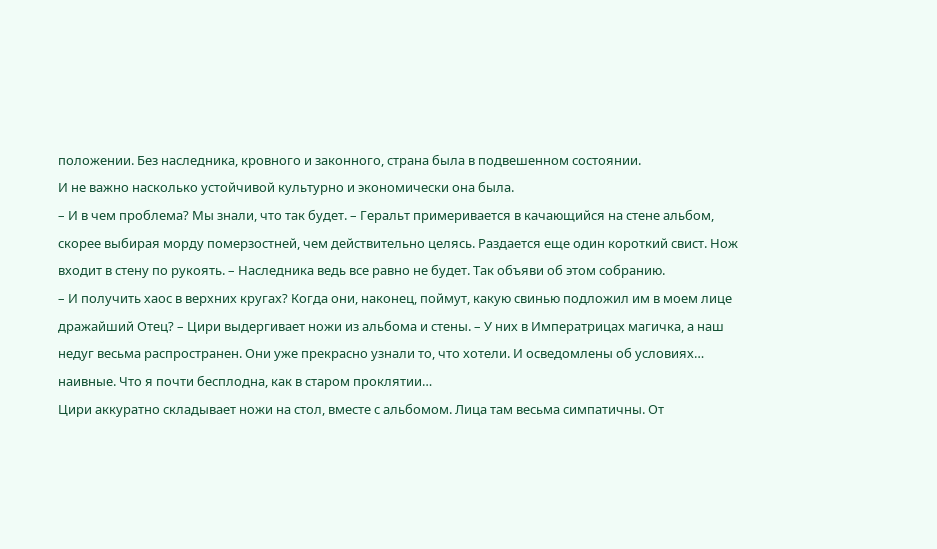положении. Без наследника, кровного и законного, страна была в подвешенном состоянии.
И не важно насколько устойчивой культурно и экономически она была.
– И в чем проблема? Мы знали, что так будет. – Геральт примеривается в качающийся на стене альбом, скорее выбирая морду померзостней, чем действительно целясь. Раздается еще один короткий свист. Нож входит в стену по рукоять. – Наследника ведь все равно не будет. Так объяви об этом собранию.
– И получить хаос в верхних кругах? Когда они, наконец, поймут, какую свинью подложил им в моем лице дражайший Отец? – Цири выдергивает ножи из альбома и стены. – У них в Императрицах магичка, а наш недуг весьма распространен. Они уже прекрасно узнали то, что хотели. И осведомлены об условиях… наивные. Что я почти бесплодна, как в старом проклятии…
Цири аккуратно складывает ножи на стол, вместе с альбомом. Лица там весьма симпатичны. От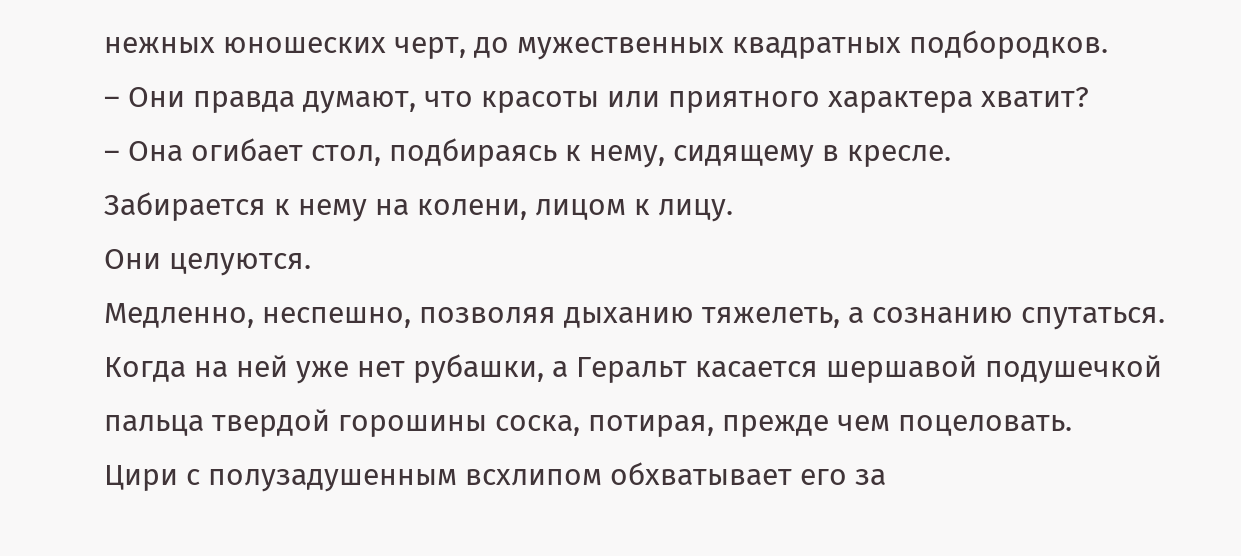нежных юношеских черт, до мужественных квадратных подбородков.
– Они правда думают, что красоты или приятного характера хватит?
– Она огибает стол, подбираясь к нему, сидящему в кресле.
Забирается к нему на колени, лицом к лицу.
Они целуются.
Медленно, неспешно, позволяя дыханию тяжелеть, а сознанию спутаться.
Когда на ней уже нет рубашки, а Геральт касается шершавой подушечкой пальца твердой горошины соска, потирая, прежде чем поцеловать.
Цири с полузадушенным всхлипом обхватывает его за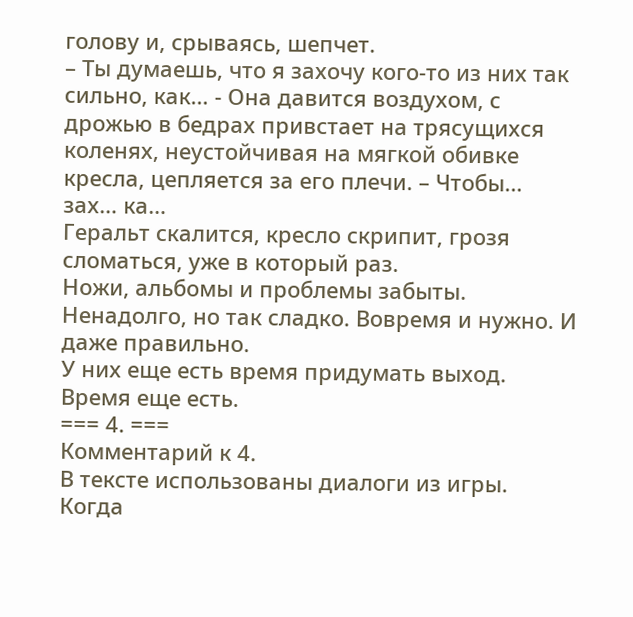голову и, срываясь, шепчет.
– Ты думаешь, что я захочу кого-то из них так сильно, как… - Она давится воздухом, с дрожью в бедрах привстает на трясущихся коленях, неустойчивая на мягкой обивке кресла, цепляется за его плечи. – Чтобы… зах… ка…
Геральт скалится, кресло скрипит, грозя сломаться, уже в который раз.
Ножи, альбомы и проблемы забыты.
Ненадолго, но так сладко. Вовремя и нужно. И даже правильно.
У них еще есть время придумать выход.
Время еще есть.
=== 4. ===
Комментарий к 4.
В тексте использованы диалоги из игры.
Когда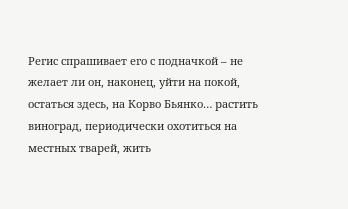Регис спрашивает его с подначкой – не желает ли он, наконец, уйти на покой, остаться здесь, на Корво Бьянко… растить виноград, периодически охотиться на местных тварей, жить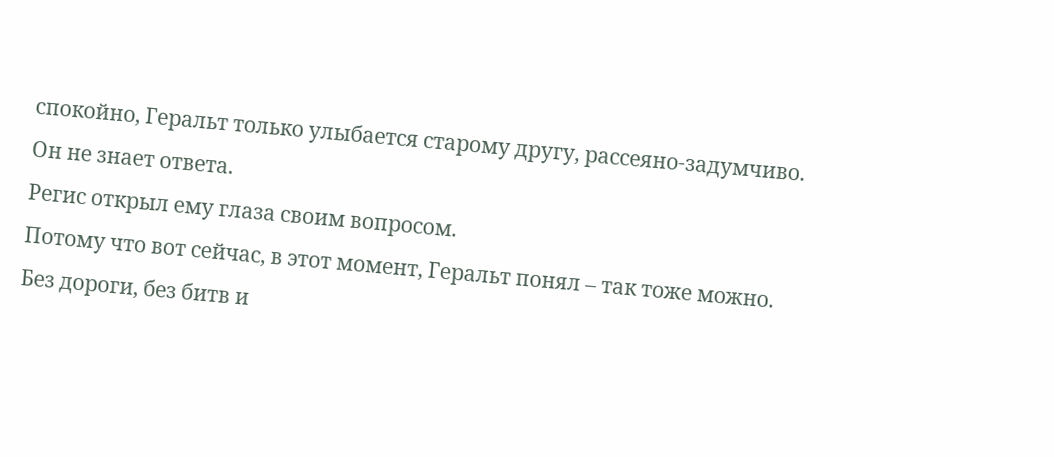спокойно, Геральт только улыбается старому другу, рассеяно-задумчиво.
Он не знает ответа.
Регис открыл ему глаза своим вопросом.
Потому что вот сейчас, в этот момент, Геральт понял – так тоже можно.
Без дороги, без битв и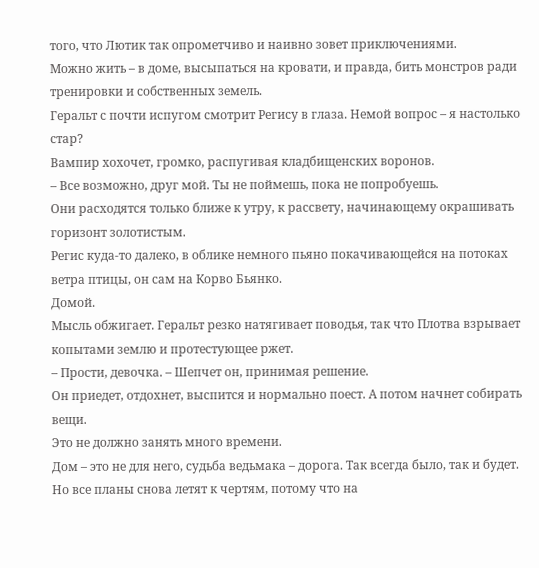того, что Лютик так опрометчиво и наивно зовет приключениями.
Можно жить – в доме, высыпаться на кровати, и правда, бить монстров ради тренировки и собственных земель.
Геральт с почти испугом смотрит Регису в глаза. Немой вопрос – я настолько стар?
Вампир хохочет, громко, распугивая кладбищенских воронов.
– Все возможно, друг мой. Ты не поймешь, пока не попробуешь.
Они расходятся только ближе к утру, к рассвету, начинающему окрашивать горизонт золотистым.
Регис куда-то далеко, в облике немного пьяно покачивающейся на потоках ветра птицы, он сам на Корво Бьянко.
Домой.
Мысль обжигает. Геральт резко натягивает поводья, так что Плотва взрывает копытами землю и протестующее ржет.
– Прости, девочка. – Шепчет он, принимая решение.
Он приедет, отдохнет, выспится и нормально поест. А потом начнет собирать вещи.
Это не должно занять много времени.
Дом – это не для него, судьба ведьмака – дорога. Так всегда было, так и будет.
Но все планы снова летят к чертям, потому что на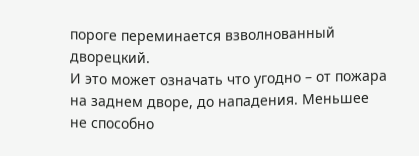пороге переминается взволнованный дворецкий.
И это может означать что угодно – от пожара на заднем дворе, до нападения. Меньшее не способно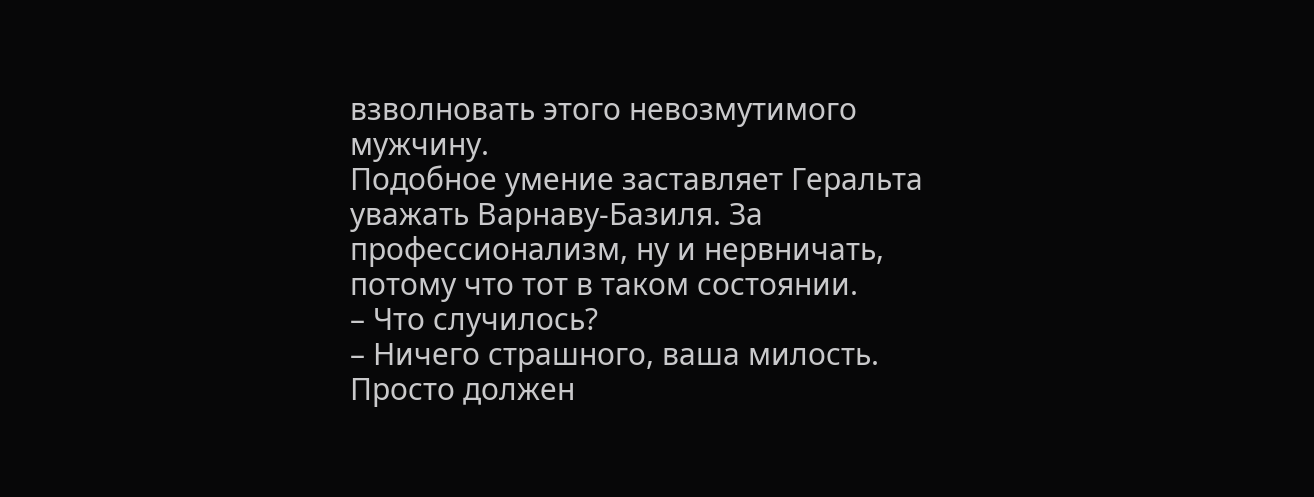взволновать этого невозмутимого мужчину.
Подобное умение заставляет Геральта уважать Варнаву-Базиля. За профессионализм, ну и нервничать, потому что тот в таком состоянии.
– Что случилось?
– Ничего страшного, ваша милость. Просто должен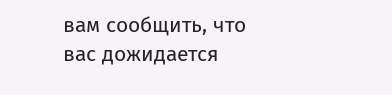вам сообщить, что вас дожидается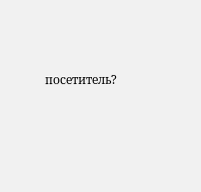посетитель?